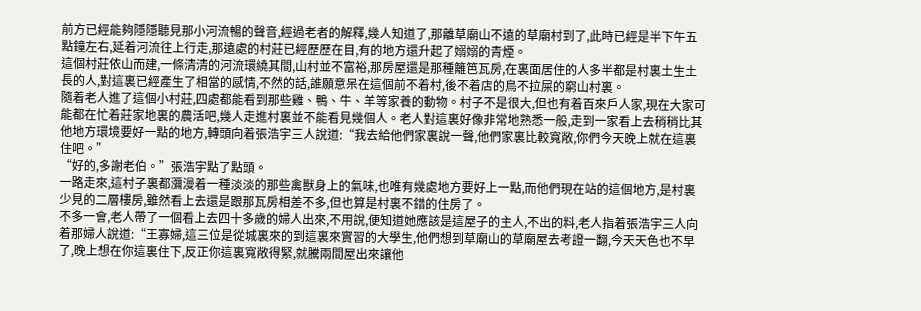前方已經能夠隱隱聽見那小河流暢的聲音,經過老者的解釋,幾人知道了,那離草廟山不遠的草廟村到了,此時已經是半下午五點鐘左右,延着河流往上行走,那遠處的村莊已經歷歷在目,有的地方還升起了嫋嫋的青煙。
這個村莊依山而建,一條清清的河流環繞其間,山村並不富裕,那房屋還是那種籬笆瓦房,在裏面居住的人多半都是村裏土生土長的人,對這裏已經產生了相當的感情,不然的話,誰願意呆在這個前不着村,後不着店的鳥不拉屎的窮山村裏。
隨着老人進了這個小村莊,四處都能看到那些雞、鴨、牛、羊等家養的動物。村子不是很大,但也有着百來戶人家,現在大家可能都在忙着莊家地裏的農活吧,幾人走進村裏並不能看見幾個人。老人對這裏好像非常地熟悉一般,走到一家看上去稍稍比其他地方環境要好一點的地方,轉頭向着張浩宇三人說道:“我去給他們家裏說一聲,他們家裏比較寬敞,你們今天晚上就在這裏住吧。”
“好的,多謝老伯。”張浩宇點了點頭。
一路走來,這村子裏都瀰漫着一種淡淡的那些禽獸身上的氣味,也唯有幾處地方要好上一點,而他們現在站的這個地方,是村裏少見的二層樓房,雖然看上去還是跟那瓦房相差不多,但也算是村裏不錯的住房了。
不多一會,老人帶了一個看上去四十多歲的婦人出來,不用說,便知道她應該是這屋子的主人,不出的料,老人指着張浩宇三人向着那婦人說道:“王寡婦,這三位是從城裏來的到這裏來實習的大學生,他們想到草廟山的草廟屋去考證一翻,今天天色也不早了,晚上想在你這裏住下,反正你這裏寬敞得緊,就騰兩間屋出來讓他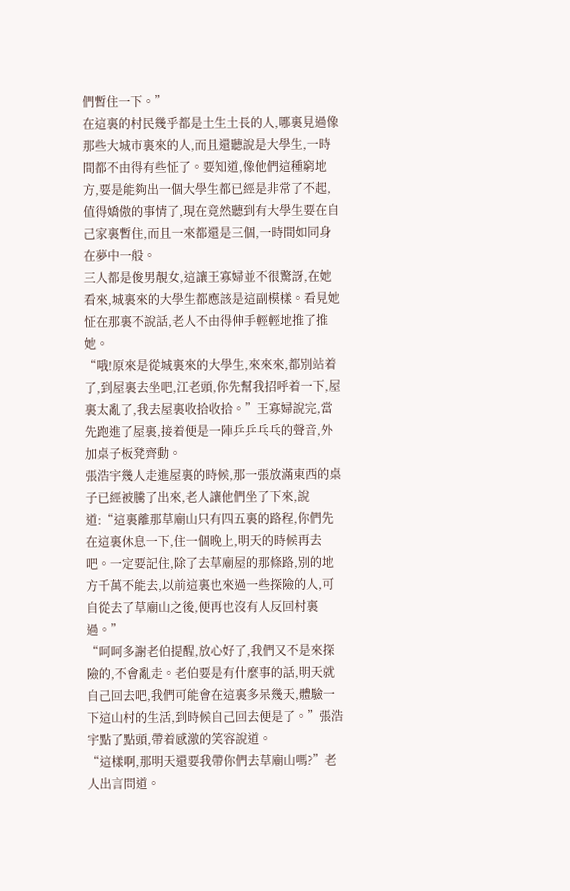們暫住一下。”
在這裏的村民幾乎都是土生土長的人,哪裏見過像那些大城市裏來的人,而且還聽說是大學生,一時間都不由得有些怔了。要知道,像他們這種窮地方,要是能夠出一個大學生都已經是非常了不起,值得嬌傲的事情了,現在竟然聽到有大學生要在自己家裏暫住,而且一來都還是三個,一時間如同身在夢中一般。
三人都是俊男靚女,這讓王寡婦並不很驚訝,在她看來,城裏來的大學生都應該是這副模樣。看見她怔在那裏不說話,老人不由得伸手輕輕地推了推她。
“哦!原來是從城裏來的大學生,來來來,都別站着了,到屋裏去坐吧,江老頭,你先幫我招呼着一下,屋裏太亂了,我去屋裏收拾收拾。”王寡婦說完,當先跑進了屋裏,接着便是一陣乒乒乓乓的聲音,外加桌子板凳齊動。
張浩宇幾人走進屋裏的時候,那一張放滿東西的桌子已經被騰了出來,老人讓他們坐了下來,說道:“這裏離那草廟山只有四五裏的路程,你們先在這裏休息一下,住一個晚上,明天的時候再去吧。一定要記住,除了去草廟屋的那條路,別的地方千萬不能去,以前這裏也來過一些探險的人,可自從去了草廟山之後,便再也沒有人反回村裏過。”
“呵呵多謝老伯提醒,放心好了,我們又不是來探險的,不會亂走。老伯要是有什麼事的話,明天就自己回去吧,我們可能會在這裏多呆幾天,體驗一下這山村的生活,到時候自己回去便是了。”張浩宇點了點頭,帶着感激的笑容說道。
“這樣啊,那明天還要我帶你們去草廟山嗎?”老人出言問道。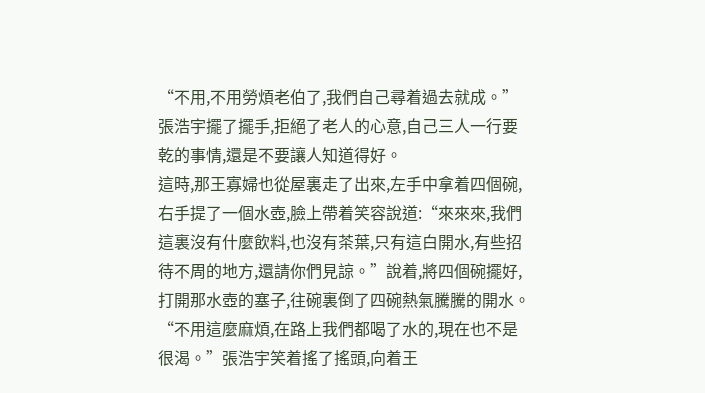“不用,不用勞煩老伯了,我們自己尋着過去就成。”張浩宇擺了擺手,拒絕了老人的心意,自己三人一行要乾的事情,還是不要讓人知道得好。
這時,那王寡婦也從屋裏走了出來,左手中拿着四個碗,右手提了一個水壺,臉上帶着笑容說道:“來來來,我們這裏沒有什麼飲料,也沒有茶葉,只有這白開水,有些招待不周的地方,還請你們見諒。”說着,將四個碗擺好,打開那水壺的塞子,往碗裏倒了四碗熱氣騰騰的開水。
“不用這麼麻煩,在路上我們都喝了水的,現在也不是很渴。”張浩宇笑着搖了搖頭,向着王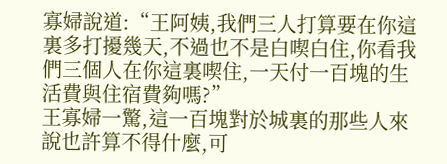寡婦說道:“王阿姨,我們三人打算要在你這裏多打擾幾天,不過也不是白喫白住,你看我們三個人在你這裏喫住,一天付一百塊的生活費與住宿費夠嗎?”
王寡婦一驚,這一百塊對於城裏的那些人來說也許算不得什麼,可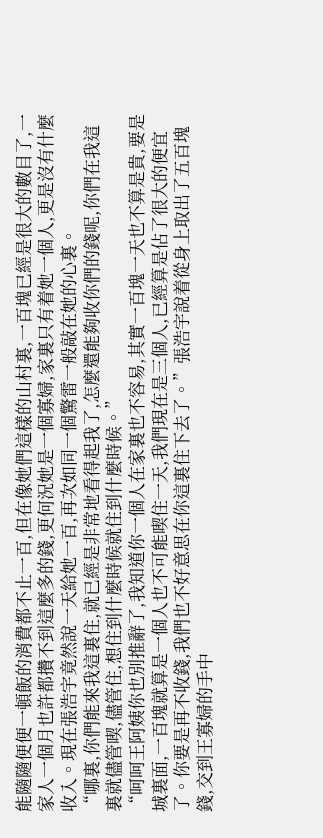能隨隨便便一頓飯的消費都不止一百,但在像她們這樣的山村裏,一百塊已經是很大的數目了,一家人一個月也許都攢不到這麼多的錢,更何況她是一個寡婦,家裏只有着她一個人,更是沒有什麼收入。現在張浩宇竟然說一天給她一百,再次如同一個驚雷一般敲在她的心裏。
“哪裏,你們能來我這裏住,就已經是非常地看得起我了,怎麼還能夠收你們的錢呢,你們在我這裏就儘管喫,儘管住,想住到什麼時候就住到什麼時候。”
“呵呵王阿姨你也別推辭了,我知道你一個人在家裏也不容易,其實一百塊一天也不算是貴,要是城裏面,一百塊就算是一個人也不可能喫住一天,我們現在是三個人,已經算是佔了很大的便宜了。你要是再不收錢,我們也不好意思在你這裏住下去了。”張浩宇說着從身上取出了五百塊錢,交到王寡婦的手中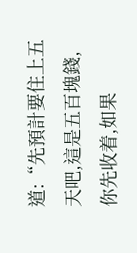道:“先預計要住上五天吧,這是五百塊錢,你先收着,如果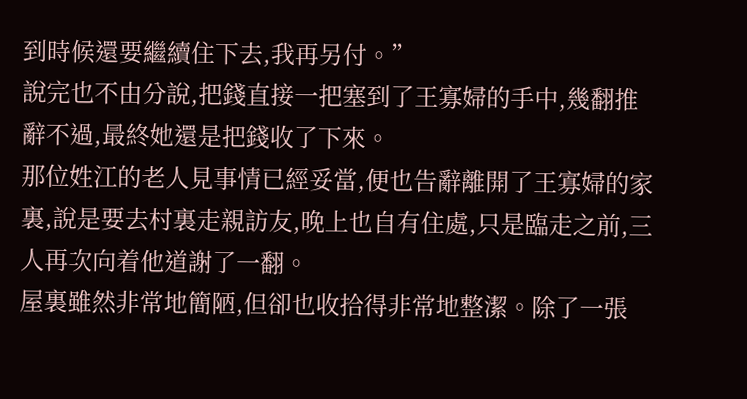到時候還要繼續住下去,我再另付。”
說完也不由分說,把錢直接一把塞到了王寡婦的手中,幾翻推辭不過,最終她還是把錢收了下來。
那位姓江的老人見事情已經妥當,便也告辭離開了王寡婦的家裏,說是要去村裏走親訪友,晚上也自有住處,只是臨走之前,三人再次向着他道謝了一翻。
屋裏雖然非常地簡陋,但卻也收拾得非常地整潔。除了一張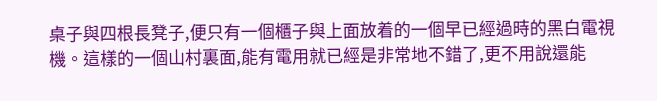桌子與四根長凳子,便只有一個櫃子與上面放着的一個早已經過時的黑白電視機。這樣的一個山村裏面,能有電用就已經是非常地不錯了,更不用說還能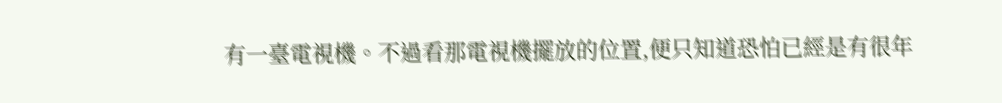有一臺電視機。不過看那電視機擺放的位置,便只知道恐怕已經是有很年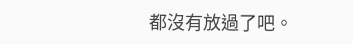都沒有放過了吧。